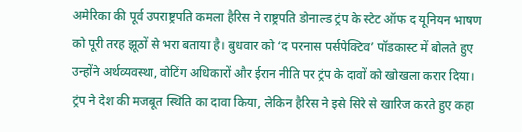अमेरिका की पूर्व उपराष्ट्रपति कमला हैरिस ने राष्ट्रपति डोनाल्ड ट्रंप के स्टेट ऑफ द यूनियन भाषण को पूरी तरह झूठों से भरा बताया है। बुधवार को ‘द परनास पर्सपेक्टिव’ पॉडकास्ट में बोलते हुए उन्होंने अर्थव्यवस्था, वोटिंग अधिकारों और ईरान नीति पर ट्रंप के दावों को खोखला करार दिया।
ट्रंप ने देश की मजबूत स्थिति का दावा किया, लेकिन हैरिस ने इसे सिरे से खारिज करते हुए कहा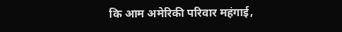कि आम अमेरिकी परिवार महंगाई,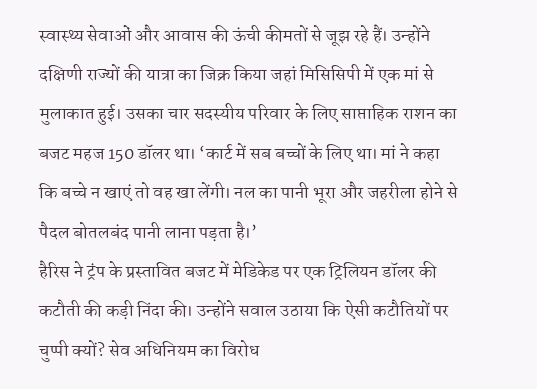स्वास्थ्य सेवाओं और आवास की ऊंची कीमतों से जूझ रहे हैं। उन्होंने दक्षिणी राज्यों की यात्रा का जिक्र किया जहां मिसिसिपी में एक मां से मुलाकात हुई। उसका चार सदस्यीय परिवार के लिए साप्ताहिक राशन का बजट महज 150 डॉलर था। ‘कार्ट में सब बच्चों के लिए था। मां ने कहा कि बच्चे न खाएं तो वह खा लेंगी। नल का पानी भूरा और जहरीला होने से पैदल बोतलबंद पानी लाना पड़ता है।’
हैरिस ने ट्रंप के प्रस्तावित बजट में मेडिकेड पर एक ट्रिलियन डॉलर की कटौती की कड़ी निंदा की। उन्होंने सवाल उठाया कि ऐसी कटौतियों पर चुप्पी क्यों? सेव अधिनियम का विरोध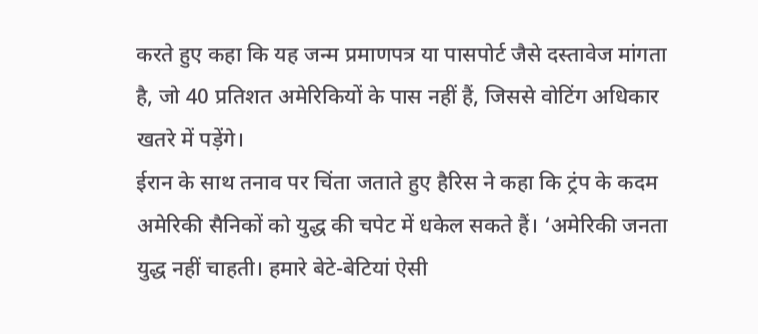करते हुए कहा कि यह जन्म प्रमाणपत्र या पासपोर्ट जैसे दस्तावेज मांगता है, जो 40 प्रतिशत अमेरिकियों के पास नहीं हैं, जिससे वोटिंग अधिकार खतरे में पड़ेंगे।
ईरान के साथ तनाव पर चिंता जताते हुए हैरिस ने कहा कि ट्रंप के कदम अमेरिकी सैनिकों को युद्ध की चपेट में धकेल सकते हैं। ‘अमेरिकी जनता युद्ध नहीं चाहती। हमारे बेटे-बेटियां ऐसी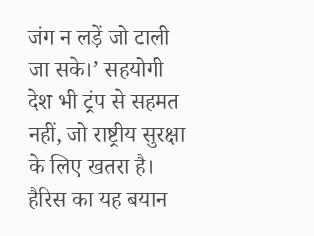जंग न लड़ें जो टाली जा सके।’ सहयोगी देश भी ट्रंप से सहमत नहीं, जो राष्ट्रीय सुरक्षा के लिए खतरा है।
हैरिस का यह बयान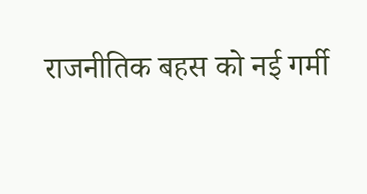राजनीतिक बहस को नई गर्मी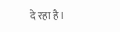दे रहा है।